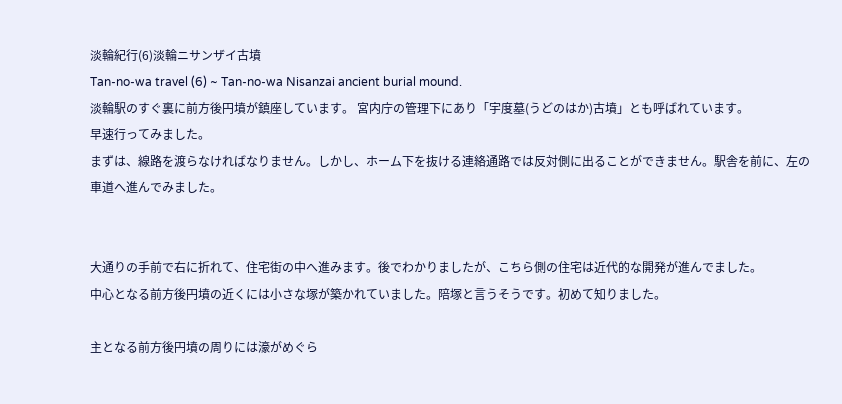淡輪紀行(6)淡輪ニサンザイ古墳
Tan-no-wa travel (6) ~ Tan-no-wa Nisanzai ancient burial mound.
淡輪駅のすぐ裏に前方後円墳が鎮座しています。 宮内庁の管理下にあり「宇度墓(うどのはか)古墳」とも呼ばれています。
早速行ってみました。
まずは、線路を渡らなければなりません。しかし、ホーム下を抜ける連絡通路では反対側に出ることができません。駅舎を前に、左の車道へ進んでみました。


大通りの手前で右に折れて、住宅街の中へ進みます。後でわかりましたが、こちら側の住宅は近代的な開発が進んでました。
中心となる前方後円墳の近くには小さな塚が築かれていました。陪塚と言うそうです。初めて知りました。

主となる前方後円墳の周りには濠がめぐら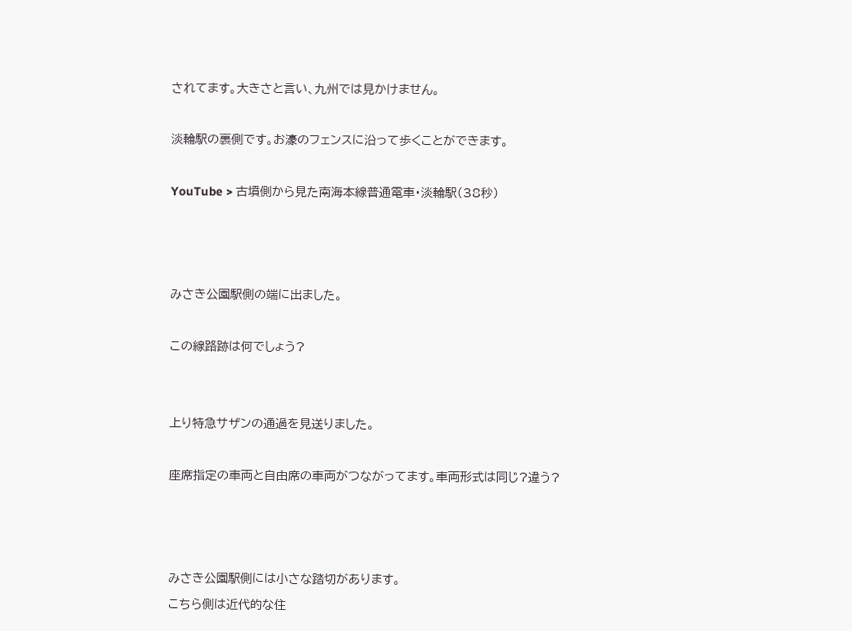されてます。大きさと言い、九州では見かけません。

淡輪駅の裏側です。お濠のフェンスに沿って歩くことができます。

YouTube > 古墳側から見た南海本線普通電車・淡輪駅(38秒)



みさき公園駅側の端に出ました。

この線路跡は何でしょう?


上り特急サザンの通過を見送りました。

座席指定の車両と自由席の車両がつながってます。車両形式は同じ?違う?



みさき公園駅側には小さな踏切があります。
こちら側は近代的な住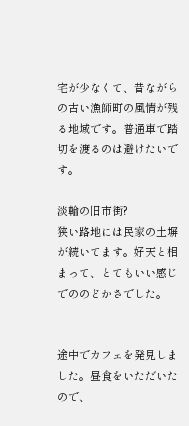宅が少なくて、昔ながらの古い漁師町の風情が残る地域です。普通車で踏切を渡るのは避けたいです。

淡輪の旧市街?
狭い路地には民家の土塀が続いてます。好天と相まって、とてもいい感じでののどかさでした。


途中でカフェを発見しました。昼食をいただいたので、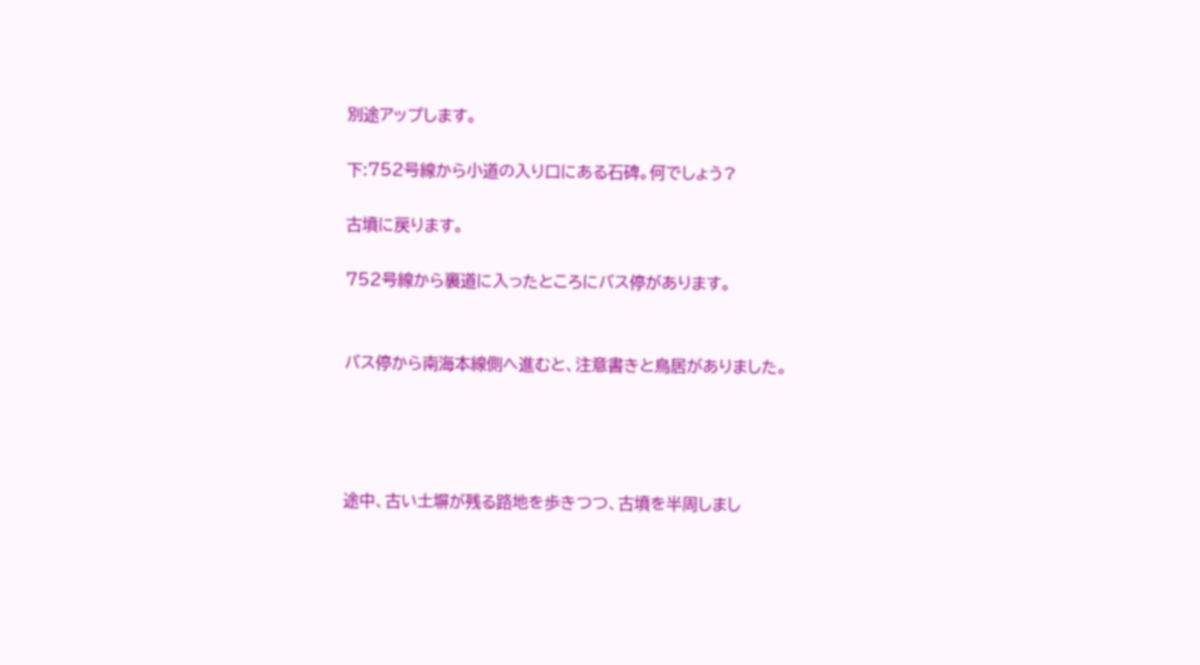別途アップします。

下:752号線から小道の入り口にある石碑。何でしょう?

古墳に戻ります。

752号線から裏道に入ったところにバス停があります。


バス停から南海本線側へ進むと、注意書きと鳥居がありました。




途中、古い土塀が残る路地を歩きつつ、古墳を半周しまし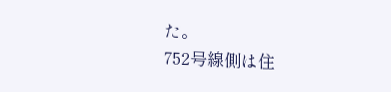た。
752号線側は住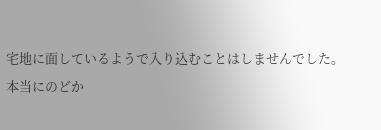宅地に面しているようで入り込むことはしませんでした。
本当にのどか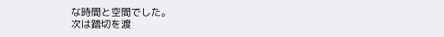な時間と空間でした。
次は踏切を渡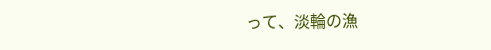って、淡輪の漁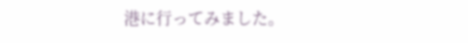港に行ってみました。